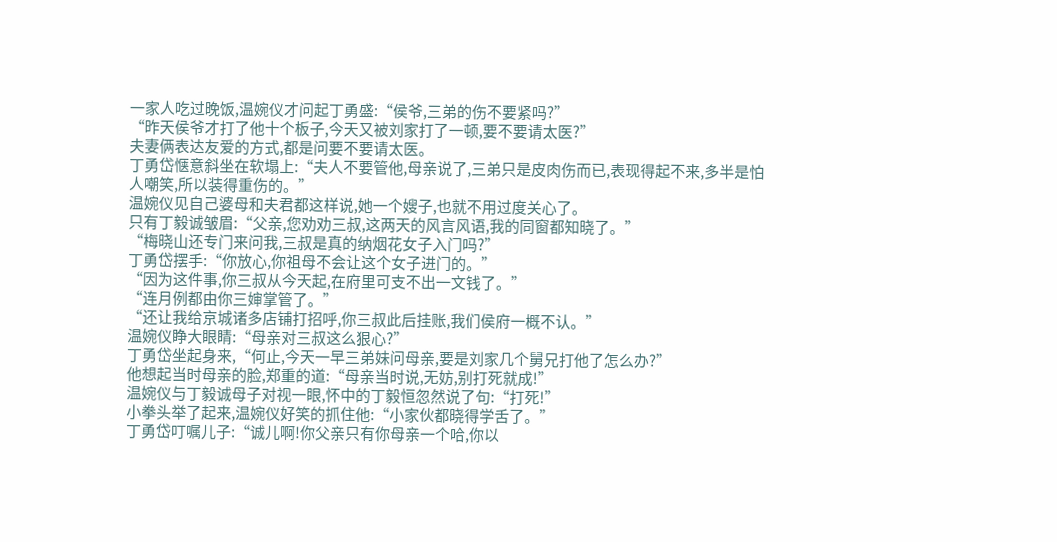一家人吃过晚饭,温婉仪才问起丁勇盛:“侯爷,三弟的伤不要紧吗?”
“昨天侯爷才打了他十个板子,今天又被刘家打了一顿,要不要请太医?”
夫妻俩表达友爱的方式,都是问要不要请太医。
丁勇岱惬意斜坐在软塌上:“夫人不要管他,母亲说了,三弟只是皮肉伤而已,表现得起不来,多半是怕人嘲笑,所以装得重伤的。”
温婉仪见自己婆母和夫君都这样说,她一个嫂子,也就不用过度关心了。
只有丁毅诚皱眉:“父亲,您劝劝三叔,这两天的风言风语,我的同窗都知晓了。”
“梅晓山还专门来问我,三叔是真的纳烟花女子入门吗?”
丁勇岱摆手:“你放心,你祖母不会让这个女子进门的。”
“因为这件事,你三叔从今天起,在府里可支不出一文钱了。”
“连月例都由你三婶掌管了。”
“还让我给京城诸多店铺打招呼,你三叔此后挂账,我们侯府一概不认。”
温婉仪睁大眼睛:“母亲对三叔这么狠心?”
丁勇岱坐起身来,“何止,今天一早三弟妹问母亲,要是刘家几个舅兄打他了怎么办?”
他想起当时母亲的脸,郑重的道:“母亲当时说,无妨,别打死就成!”
温婉仪与丁毅诚母子对视一眼,怀中的丁毅恒忽然说了句:“打死!”
小拳头举了起来,温婉仪好笑的抓住他:“小家伙都晓得学舌了。”
丁勇岱叮嘱儿子:“诚儿啊!你父亲只有你母亲一个哈,你以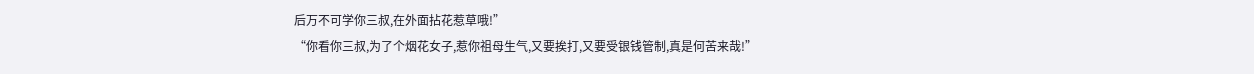后万不可学你三叔,在外面拈花惹草哦!”
“你看你三叔,为了个烟花女子,惹你祖母生气,又要挨打,又要受银钱管制,真是何苦来哉!”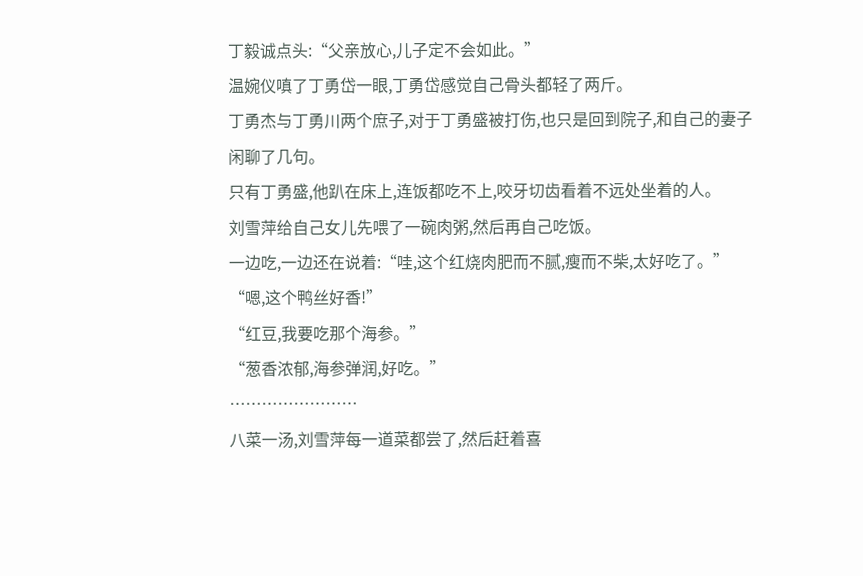丁毅诚点头:“父亲放心,儿子定不会如此。”
温婉仪嗔了丁勇岱一眼,丁勇岱感觉自己骨头都轻了两斤。
丁勇杰与丁勇川两个庶子,对于丁勇盛被打伤,也只是回到院子,和自己的妻子闲聊了几句。
只有丁勇盛,他趴在床上,连饭都吃不上,咬牙切齿看着不远处坐着的人。
刘雪萍给自己女儿先喂了一碗肉粥,然后再自己吃饭。
一边吃,一边还在说着:“哇,这个红烧肉肥而不腻,瘦而不柴,太好吃了。”
“嗯,这个鸭丝好香!”
“红豆,我要吃那个海参。”
“葱香浓郁,海参弹润,好吃。”
……………………
八菜一汤,刘雪萍每一道菜都尝了,然后赶着喜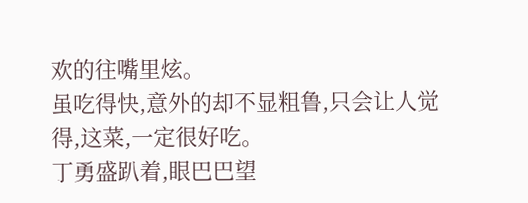欢的往嘴里炫。
虽吃得快,意外的却不显粗鲁,只会让人觉得,这菜,一定很好吃。
丁勇盛趴着,眼巴巴望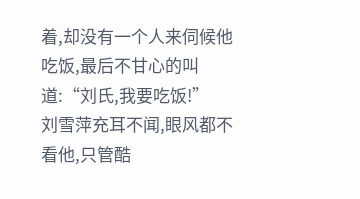着,却没有一个人来伺候他吃饭,最后不甘心的叫道:“刘氏,我要吃饭!”
刘雪萍充耳不闻,眼风都不看他,只管酷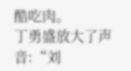酷吃肉。
丁勇盛放大了声音:“刘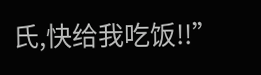氏,快给我吃饭!!”